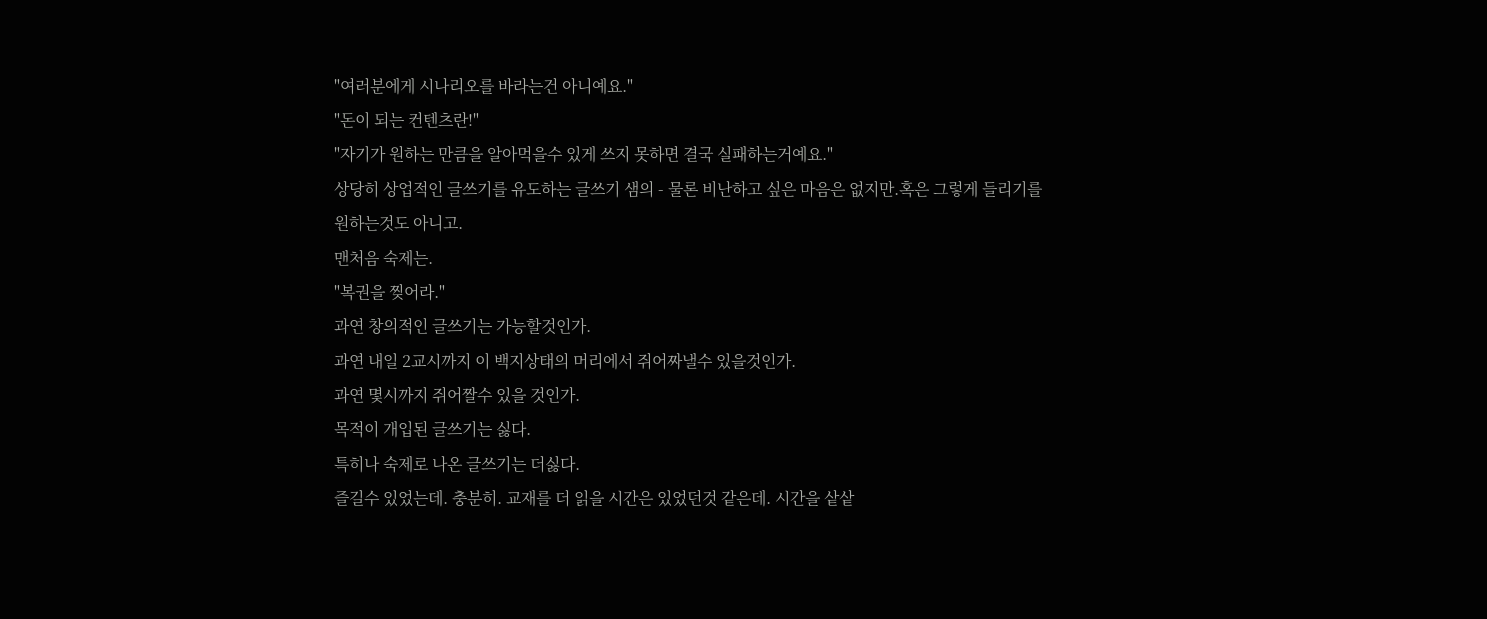"여러분에게 시나리오를 바라는건 아니예요."
"돈이 되는 컨텐츠란!"
"자기가 원하는 만큼을 알아먹을수 있게 쓰지 못하면 결국 실패하는거예요."
상당히 상업적인 글쓰기를 유도하는 글쓰기 샘의 - 물론 비난하고 싶은 마음은 없지만.혹은 그렇게 들리기를
원하는것도 아니고.
맨처음 숙제는.
"복권을 찢어라."
과연 창의적인 글쓰기는 가능할것인가.
과연 내일 2교시까지 이 백지상태의 머리에서 쥐어짜낼수 있을것인가.
과연 몇시까지 쥐어짤수 있을 것인가.
목적이 개입된 글쓰기는 싫다.
특히나 숙제로 나온 글쓰기는 더싫다.
즐길수 있었는데. 충분히. 교재를 더 읽을 시간은 있었던것 같은데. 시간을 샅샅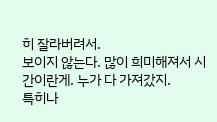히 잘라버려서.
보이지 않는다. 많이 희미해져서 시간이란게. 누가 다 가져갔지.
특히나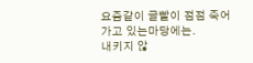요즘같이 글빨이 점점 죽어가고 있는마당에는.
내키지 않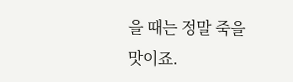을 때는 정말 죽을 맛이죠.